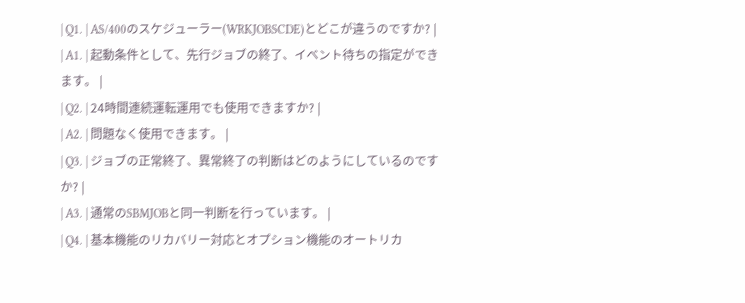| Q1. | AS/400のスケジューラー(WRKJOBSCDE)とどこが違うのですか? |
| A1. | 起動条件として、先行ジョブの終了、イベント待ちの指定ができます。 |
| Q2. | 24時間連続運転運用でも使用できますか? |
| A2. | 問題なく使用できます。 |
| Q3. | ジョブの正常終了、異常終了の判断はどのようにしているのですか? |
| A3. | 通常のSBMJOBと同一判断を行っています。 |
| Q4. | 基本機能のリカバリー対応とオプション機能のオートリカ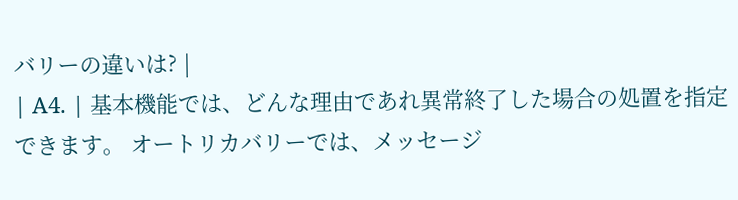バリーの違いは? |
| A4. | 基本機能では、どんな理由であれ異常終了した場合の処置を指定できます。 オートリカバリーでは、メッセージ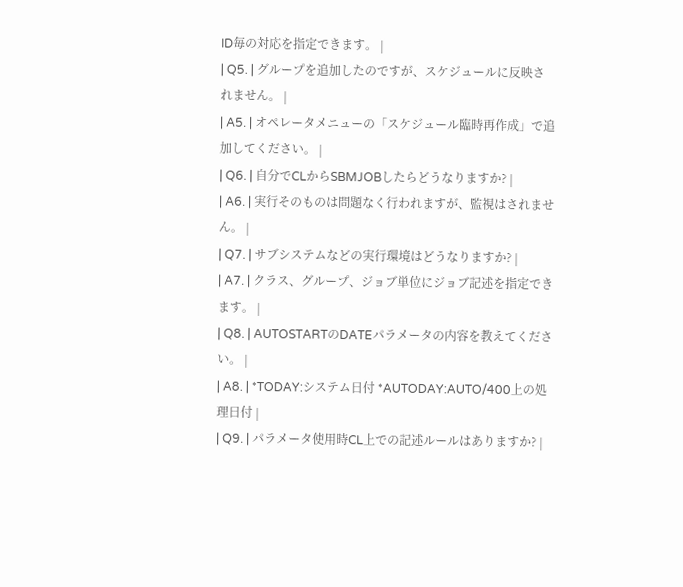ID毎の対応を指定できます。 |
| Q5. | グループを追加したのですが、スケジュールに反映されません。 |
| A5. | オペレータメニューの「スケジュール臨時再作成」で追加してください。 |
| Q6. | 自分でCLからSBMJOBしたらどうなりますか? |
| A6. | 実行そのものは問題なく行われますが、監視はされません。 |
| Q7. | サブシステムなどの実行環境はどうなりますか? |
| A7. | クラス、グループ、ジョブ単位にジョブ記述を指定できます。 |
| Q8. | AUTOSTARTのDATEパラメータの内容を教えてください。 |
| A8. | *TODAY:システム日付 *AUTODAY:AUTO/400上の処理日付 |
| Q9. | パラメータ使用時CL上での記述ルールはありますか? |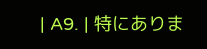| A9. | 特にありま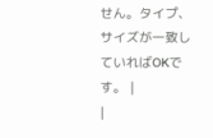せん。タイプ、サイズが一致していればOKです。 |
|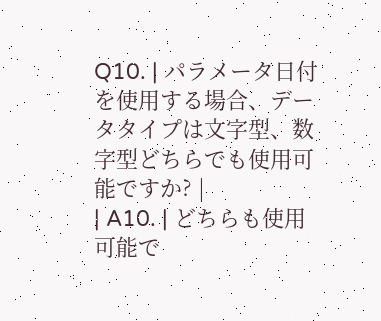Q10. | パラメータ日付を使用する場合、データタイプは文字型、数字型どちらでも使用可能ですか? |
| A10. | どちらも使用可能で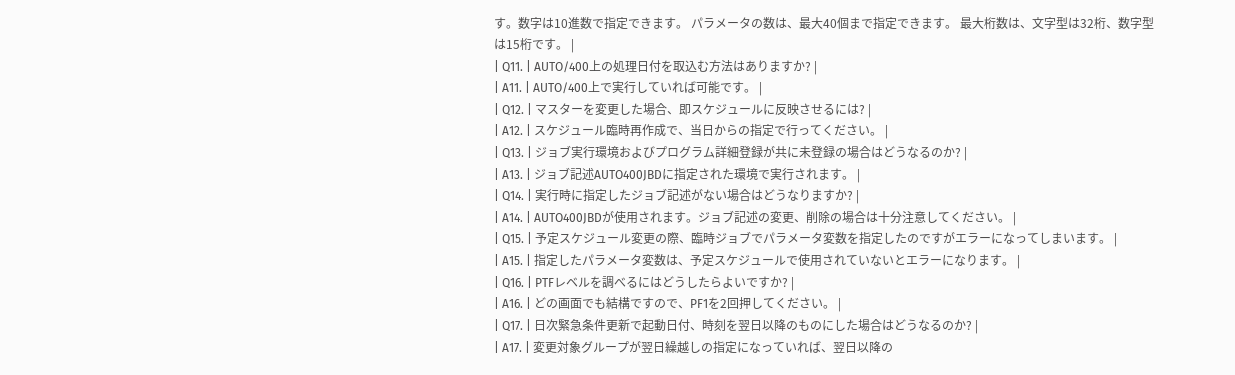す。数字は10進数で指定できます。 パラメータの数は、最大40個まで指定できます。 最大桁数は、文字型は32桁、数字型は15桁です。 |
| Q11. | AUTO/400上の処理日付を取込む方法はありますか? |
| A11. | AUTO/400上で実行していれば可能です。 |
| Q12. | マスターを変更した場合、即スケジュールに反映させるには? |
| A12. | スケジュール臨時再作成で、当日からの指定で行ってください。 |
| Q13. | ジョブ実行環境およびプログラム詳細登録が共に未登録の場合はどうなるのか? |
| A13. | ジョブ記述AUTO400JBDに指定された環境で実行されます。 |
| Q14. | 実行時に指定したジョブ記述がない場合はどうなりますか? |
| A14. | AUTO400JBDが使用されます。ジョブ記述の変更、削除の場合は十分注意してください。 |
| Q15. | 予定スケジュール変更の際、臨時ジョブでパラメータ変数を指定したのですがエラーになってしまいます。 |
| A15. | 指定したパラメータ変数は、予定スケジュールで使用されていないとエラーになります。 |
| Q16. | PTFレベルを調べるにはどうしたらよいですか? |
| A16. | どの画面でも結構ですので、PF1を2回押してください。 |
| Q17. | 日次緊急条件更新で起動日付、時刻を翌日以降のものにした場合はどうなるのか? |
| A17. | 変更対象グループが翌日繰越しの指定になっていれば、翌日以降の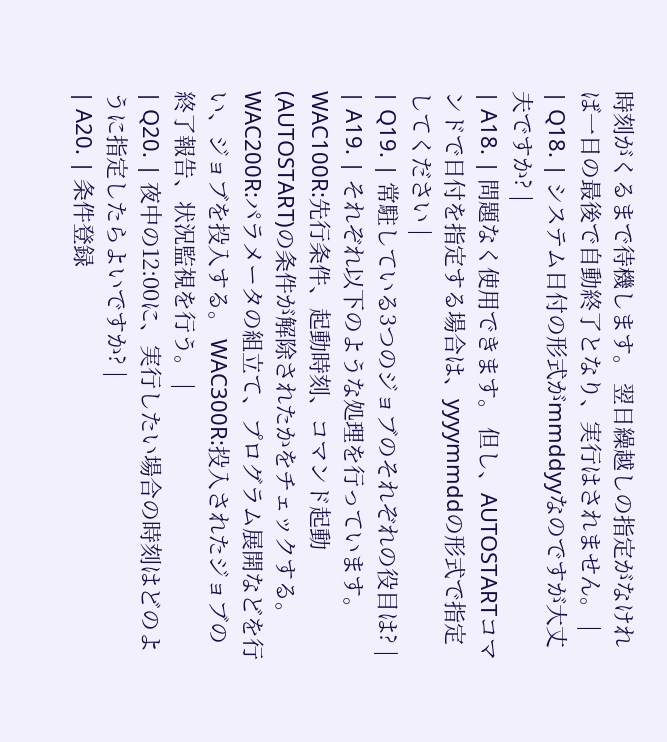時刻がくるまで待機します。 翌日繰越しの指定がなければ一日の最後で自動終了となり、実行はされません。 |
| Q18. | システム日付の形式がmmddyyなのですが大丈夫ですか? |
| A18. | 問題なく使用できます。 但し、AUTOSTARTコマンドで日付を指定する場合は、yyyymmddの形式で指定してください |
| Q19. | 常駐している3つのジョブのそれぞれの役目は? |
| A19. | それぞれ以下のような処理を行っています。 WAC100R:先行条件、起動時刻、コマンド起動(AUTOSTART)の条件が解除されたかをチェックする。 WAC200R:パラメータの組立て、プログラム展開などを行い、ジョブを投入する。 WAC300R:投入されたジョブの終了報告、状況監視を行う。 |
| Q20. | 夜中の12:00に、実行したい場合の時刻はどのように指定したらよいですか? |
| A20. | 条件登録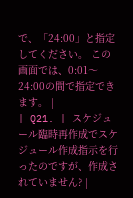で、「24:00」と指定してください。 この画面では、0:01〜24:00の間で指定できます。 |
| Q21. | スケジュール臨時再作成でスケジュール作成指示を行ったのですが、作成されていません? |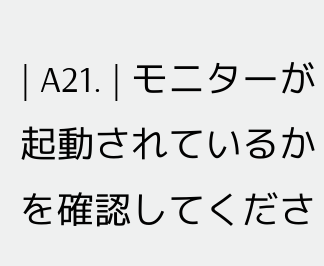| A21. | モニターが起動されているかを確認してくださ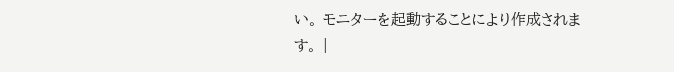い。 モニターを起動することにより作成されます。 |